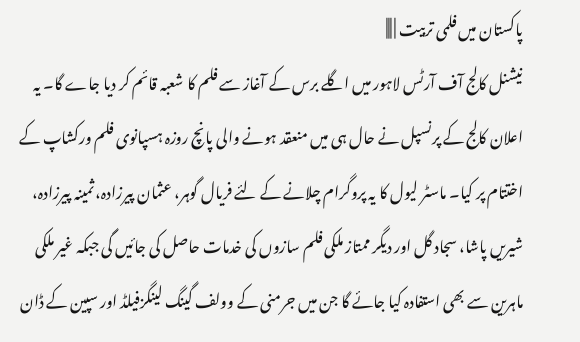پاکستان میں فلمی تربیت | |||
نیشنل کالج آف آرٹس لاہور میں اگلے برس کے آغاز سے فلم کا شعبہ قائم کر دیا جاے گا۔ یہ اعلان کالج کے پرنسپل نے حال ہی میں منعقد ہونے والی پانچ روزہ ہسپانوی فلم ورکشاپ کے اختتام پر کیا۔ ماسٹر لیول کا یہ پروگرام چلانے کے لئے فریال گوہر، عثمان پیرزادہ، ثمینہ پیرزادہ، شیریں پاشا، سجاد گل اور دیگر ممتاز ملکی فلم سازوں کی خدمات حاصل کی جائیں گی جبکہ غیر ملکی ماہرین سے بھی استفادہ کیا جائے گا جن میں جرمنی کے وولف گینگ لینگزفیلڈ اور سپین کے ڈان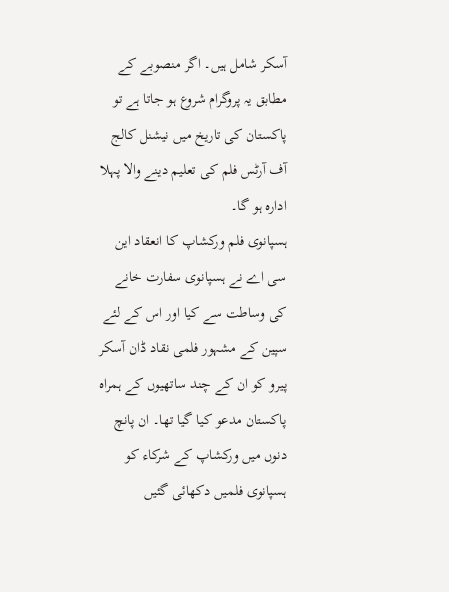آسکر شامل ہیں۔ اگر منصوبے کے مطابق یہ پروگرام شروع ہو جاتا ہے تو پاکستان کی تاریخ میں نیشنل کالج آف آرٹس فلم کی تعلیم دینے والا پہلا ادارہ ہو گا۔
ہسپانوی فلم ورکشاپ کا انعقاد این سی اے نے ہسپانوی سفارت خانے کی وساطت سے کیا اور اس کے لئے سپین کے مشہور فلمی نقاد ڈان آسکر پیرو کو ان کے چند ساتھیوں کے ہمراہ پاکستان مدعو کیا گیا تھا۔ ان پانچ دنوں میں ورکشاپ کے شرکاء کو ہسپانوی فلمیں دکھائی گئیں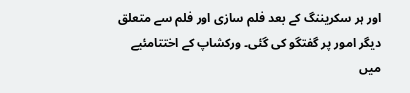اور ہر سکریننگ کے بعد فلم سازی اور فلم سے متعلق دیگر امور پر گفتگو کی گئی۔ ورکشاپ کے اختتامئیے میں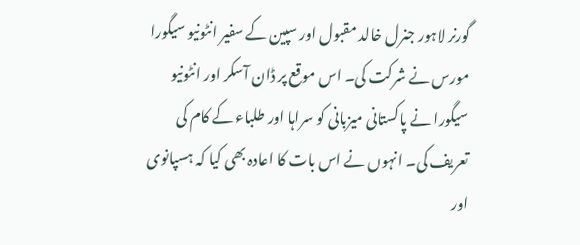گورنر لاہور جنرل خالد مقبول اور سپین کے سفیر انٹونیو سیگورا مورس نے شرکت کی۔ اس موقع پر ڈان آسکر اور انٹونیو سیگورا نے پاکستانی میزبانی کو سراہا اور طلباء کے کام کی تعریف کی۔ انہوں نے اس بات کا اعادہ بھی کیا کہ ہسپانوی اور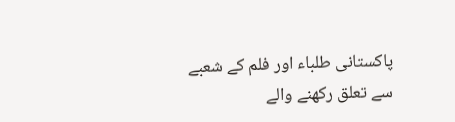پاکستانی طلباء اور فلم کے شعبے سے تعلق رکھنے والے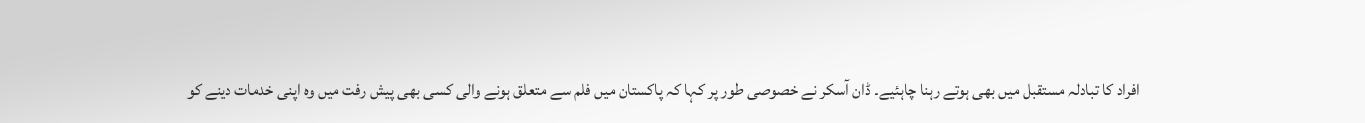افراد کا تبادلہ مستقبل میں بھی ہوتے رہنا چاہئیے۔ ڈان آسکر نے خصوصی طور پر کہا کہ پاکستان میں فلم سے متعلق ہونے والی کسی بھی پیش رفت میں وہ اپنی خدمات دینے کو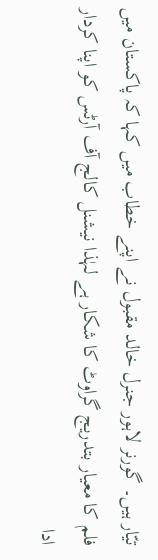تیّار ہیں۔ گورنر لاہور جنرل خالد مقبول نے اپنے خطاب میں کہا کہ پاکستان میں فلم کا معیار بتدریج گراوٹ کا شکار ہے لہٰذا نیشنل کالج آف آرٹس کو اپنا کردار ادا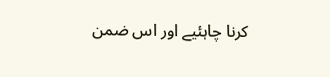کرنا چاہئیے اور اس ضمن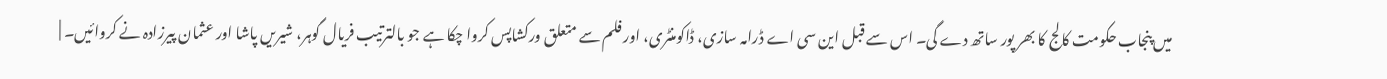میں پنجاب حکومت کالج کا بھر پور ساتھ دے گی۔ اس سے قبل این سی اے ڈرامہ سازی، ڈاکومنٹری، اور فلم سے متعلق ورکشاپس کروا چکا ہے جو بالترتیب فریال گوہر، شیریں پاشا اور عثمان پیرزادہ نے کروائیں۔ |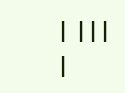| |||
|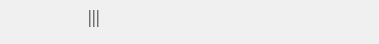|||